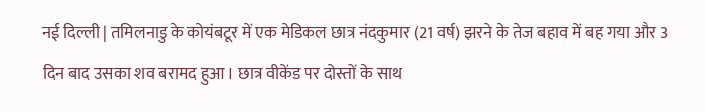नई दिल्ली | तमिलनाडु के कोयंबटूर में एक मेडिकल छात्र नंदकुमार (21 वर्ष) झरने के तेज बहाव में बह गया और 3 दिन बाद उसका शव बरामद हुआ। छात्र वीकेंड पर दोस्तों के साथ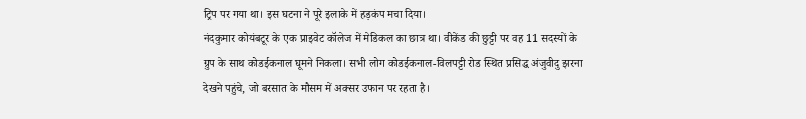ट्रिप पर गया था। इस घटना ने पूरे इलाके में हड़कंप मचा दिया।
नंदकुमार कोयंबटूर के एक प्राइवेट कॉलेज में मेडिकल का छात्र था। वीकेंड की छुट्टी पर वह 11 सदस्यों के ग्रुप के साथ कोडईकनाल घूमने निकला। सभी लोग कोडईकनाल-विलपट्टी रोड स्थित प्रसिद्ध अंजुवीदु झरना देखने पहुंचे, जो बरसात के मौसम में अक्सर उफान पर रहता है।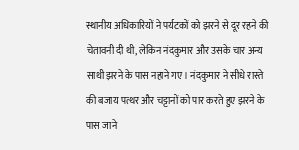स्थानीय अधिकारियों ने पर्यटकों को झरने से दूर रहने की चेतावनी दी थी, लेकिन नंदकुमार और उसके चार अन्य साथी झरने के पास नहाने गए। नंदकुमार ने सीधे रास्ते की बजाय पत्थर और चट्टानों को पार करते हुए झरने के पास जाने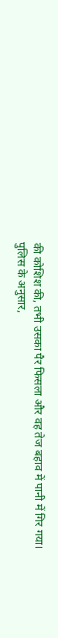की कोशिश की, तभी उसका पैर फिसला और वह तेज बहाव में पानी में गिर गया।
पुलिस के अनुसार,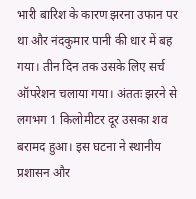भारी बारिश के कारण झरना उफान पर था और नंदकुमार पानी की धार में बह गया। तीन दिन तक उसके लिए सर्च ऑपरेशन चलाया गया। अंततः झरने से लगभग 1 किलोमीटर दूर उसका शव बरामद हुआ। इस घटना ने स्थानीय प्रशासन और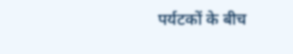पर्यटकों के बीच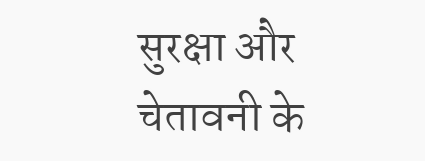सुरक्षा और चेतावनी के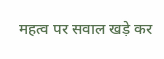महत्व पर सवाल खड़े कर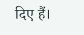दिए हैं।